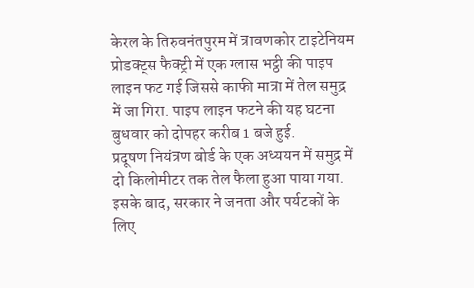केरल के तिरुवनंतपुरम में त्रावणकोर टाइटेनियम प्रोडक्ट्स फैक्ट्री में एक ग्लास भट्ठी की पाइप लाइन फट गई जिससे काफी मात्रा में तेल समुद्र में जा गिरा. पाइप लाइन फटने की यह घटना बुधवार को दोपहर करीब 1 बजे हुई.
प्रदूषण नियंत्रण बोर्ड के एक अध्ययन में समुद्र में दो किलोमीटर तक तेल फैला हुआ पाया गया. इसके बाद, सरकार ने जनता और पर्यटकों के लिए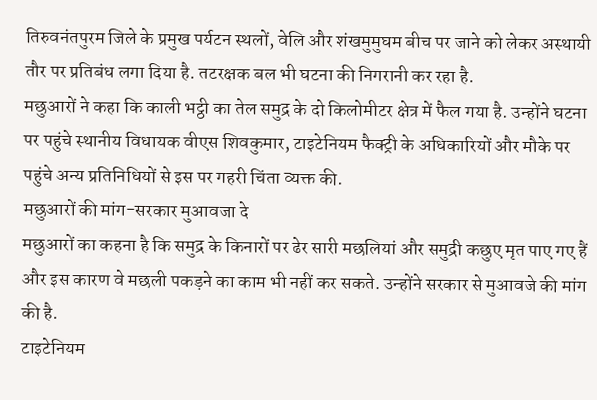तिरुवनंतपुरम जिले के प्रमुख पर्यटन स्थलों, वेलि और शंखमुमुघम बीच पर जाने को लेकर अस्थायी तौर पर प्रतिबंध लगा दिया है. तटरक्षक बल भी घटना की निगरानी कर रहा है.
मछुआरों ने कहा कि काली भट्ठी का तेल समुद्र के दो किलोमीटर क्षेत्र में फैल गया है. उन्होंने घटना पर पहुंचे स्थानीय विधायक वीएस शिवकुमार, टाइटेनियम फैक्ट्री के अधिकारियों और मौके पर पहुंचे अन्य प्रतिनिधियों से इस पर गहरी चिंता व्यक्त की.
मछुआरों की मांग-सरकार मुआवजा दे
मछुआरों का कहना है कि समुद्र के किनारों पर ढेर सारी मछलियां और समुद्री कछुए मृत पाए गए हैं और इस कारण वे मछली पकड़ने का काम भी नहीं कर सकते. उन्होंने सरकार से मुआवजे की मांग की है.
टाइटेनियम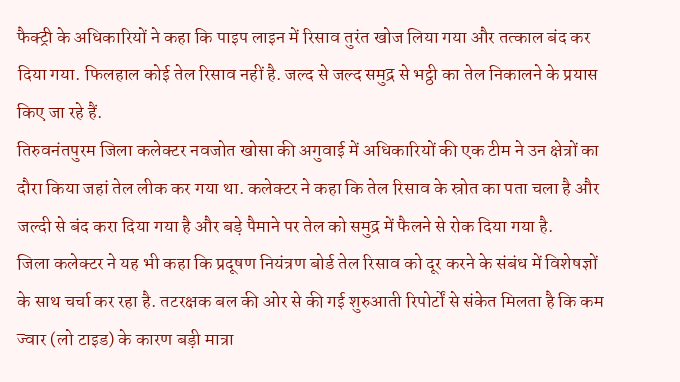फैक्ट्री के अधिकारियों ने कहा कि पाइप लाइन में रिसाव तुरंत खोज लिया गया और तत्काल बंद कर दिया गया. फिलहाल कोई तेल रिसाव नहीं है. जल्द से जल्द समुद्र से भट्ठी का तेल निकालने के प्रयास किए जा रहे हैं.
तिरुवनंतपुरम जिला कलेक्टर नवजोत खोसा की अगुवाई में अधिकारियों की एक टीम ने उन क्षेत्रों का दौरा किया जहां तेल लीक कर गया था. कलेक्टर ने कहा कि तेल रिसाव के स्रोत का पता चला है और जल्दी से बंद करा दिया गया है और बड़े पैमाने पर तेल को समुद्र में फैलने से रोक दिया गया है.
जिला कलेक्टर ने यह भी कहा कि प्रदूषण नियंत्रण बोर्ड तेल रिसाव को दूर करने के संबंध में विशेषज्ञों के साथ चर्चा कर रहा है. तटरक्षक बल की ओर से की गई शुरुआती रिपोर्टों से संकेत मिलता है कि कम ज्वार (लो टाइड) के कारण बड़ी मात्रा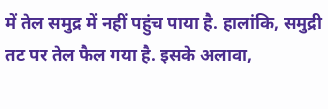में तेल समुद्र में नहीं पहुंच पाया है. हालांकि, समुद्री तट पर तेल फैल गया है. इसके अलावा,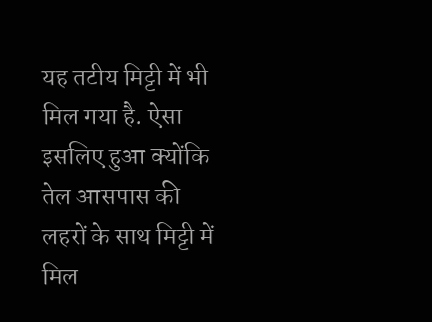यह तटीय मिट्टी में भी मिल गया है. ऐसा इसलिए हुआ क्योंकि तेल आसपास की लहरों के साथ मिट्टी में मिल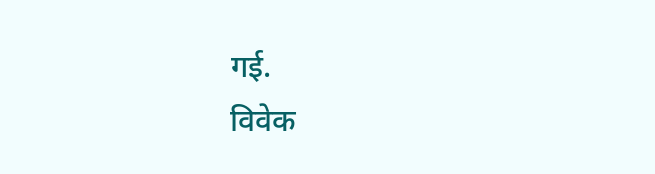गई.
विवेक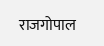राजगोपाल